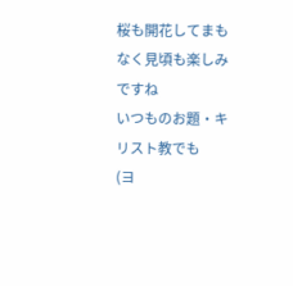桜も開花してまもなく見頃も楽しみですね
いつものお題・キリスト教でも
(ヨ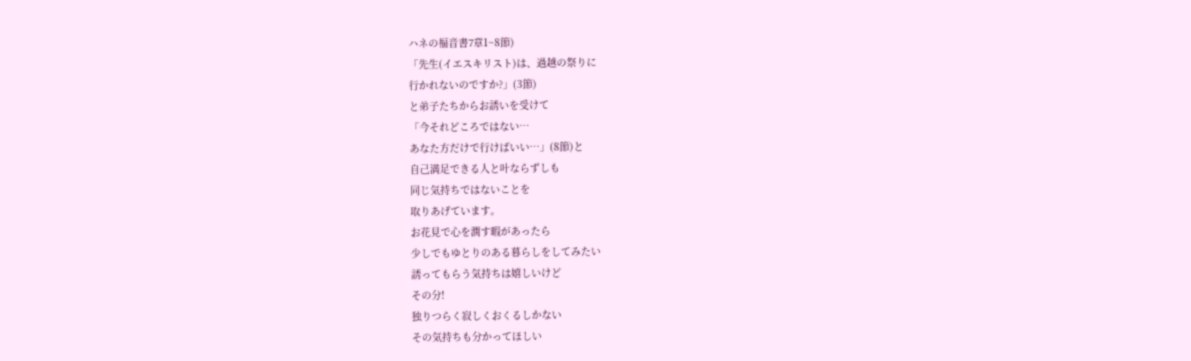ハネの福音書7章1~8節)
「先生(イエスキリスト)は、過越の祭りに
行かれないのですか?」(3節)
と弟子たちからお誘いを受けて
「今それどころではない…
あなた方だけで行けばいい…」(8節)と
自己満足できる人と叶ならずしも
同じ気持ちではないことを
取りあげています。
お花見で心を潤す暇があったら
少しでもゆとりのある暮らしをしてみたい
誘ってもらう気持ちは嬉しいけど
その分!
独りつらく寂しくおくるしかない
その気持ちも分かってほしい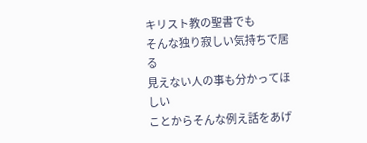キリスト教の聖書でも
そんな独り寂しい気持ちで居る
見えない人の事も分かってほしい
ことからそんな例え話をあげ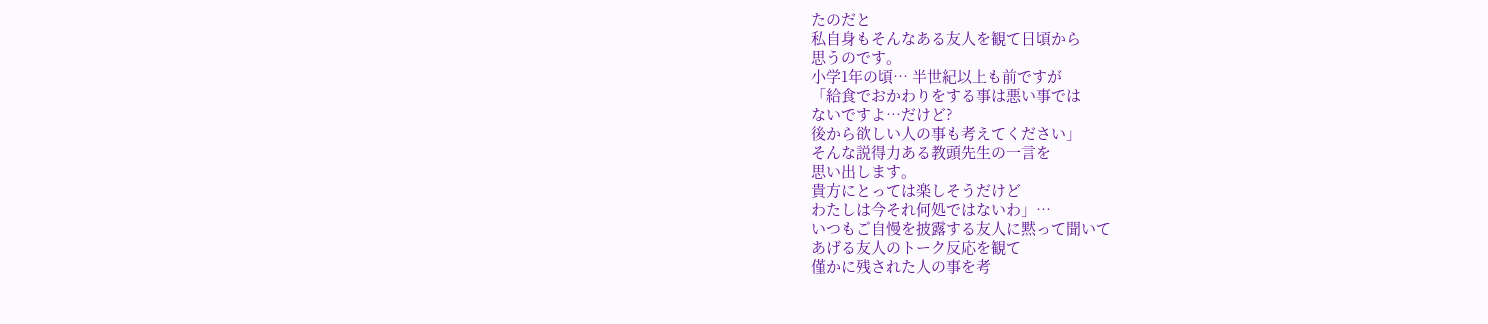たのだと
私自身もそんなある友人を観て日頃から
思うのです。
小学1年の頃… 半世紀以上も前ですが
「給食でおかわりをする事は悪い事では
ないですよ…だけど?
後から欲しい人の事も考えてください」
そんな説得力ある教頭先生の一言を
思い出します。
貴方にとっては楽しそうだけど
わたしは今それ何処ではないわ」…
いつもご自慢を披露する友人に黙って聞いて
あげる友人のトーク反応を観て
僅かに残された人の事を考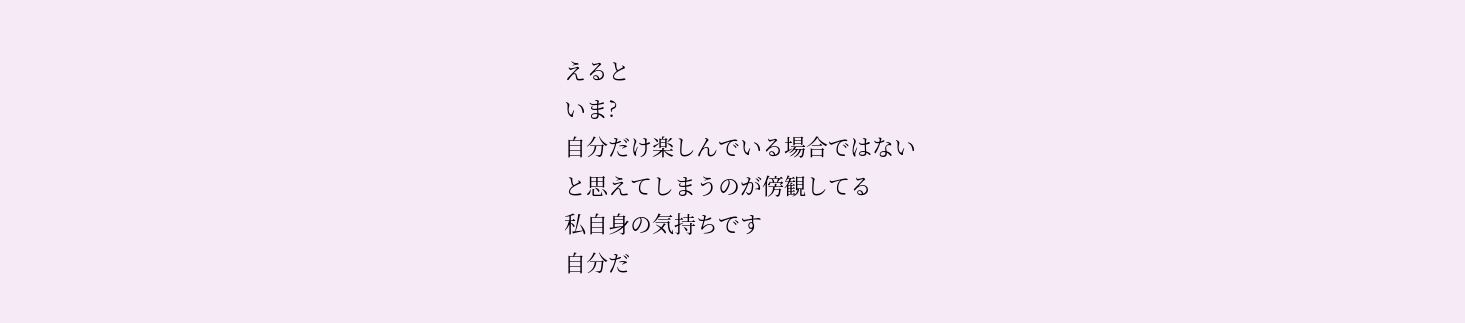えると
いま?
自分だけ楽しんでいる場合ではない
と思えてしまうのが傍観してる
私自身の気持ちです
自分だ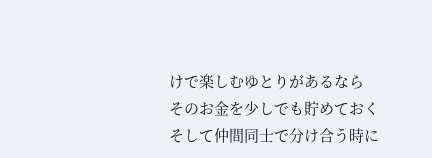けで楽しむゆとりがあるなら
そのお金を少しでも貯めておく
そして仲間同士で分け合う時に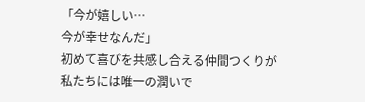「今が嬉しい…
今が幸せなんだ」
初めて喜びを共感し合える仲間つくりが
私たちには唯一の潤いで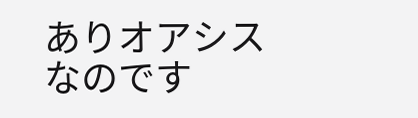ありオアシス
なのです